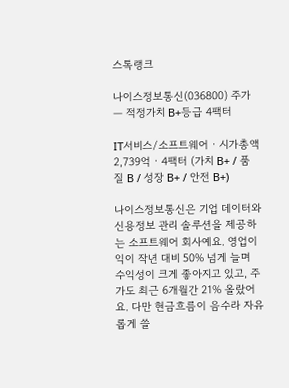스톡랭크

나이스정보통신(036800) 주가 — 적정가치 B+등급 4팩터

IT서비스/소프트웨어 · 시가총액 2,739억 · 4팩터 (가치 B+ / 품질 B / 성장 B+ / 안전 B+)

나이스정보통신은 기업 데이터와 신용정보 관리 솔루션을 제공하는 소프트웨어 회사예요. 영업이익이 작년 대비 50% 넘게 늘며 수익성이 크게 좋아지고 있고, 주가도 최근 6개월간 21% 올랐어요. 다만 현금흐름이 음수라 자유롭게 쓸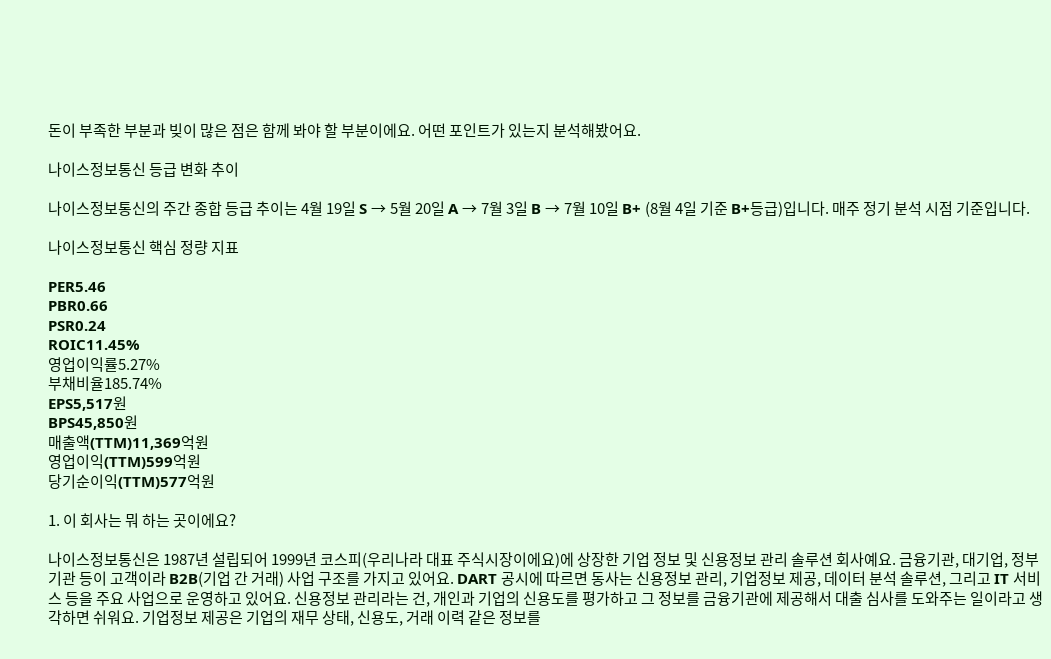돈이 부족한 부분과 빚이 많은 점은 함께 봐야 할 부분이에요. 어떤 포인트가 있는지 분석해봤어요.

나이스정보통신 등급 변화 추이

나이스정보통신의 주간 종합 등급 추이는 4월 19일 S → 5월 20일 A → 7월 3일 B → 7월 10일 B+ (8월 4일 기준 B+등급)입니다. 매주 정기 분석 시점 기준입니다.

나이스정보통신 핵심 정량 지표

PER5.46
PBR0.66
PSR0.24
ROIC11.45%
영업이익률5.27%
부채비율185.74%
EPS5,517원
BPS45,850원
매출액(TTM)11,369억원
영업이익(TTM)599억원
당기순이익(TTM)577억원

1. 이 회사는 뭐 하는 곳이에요?

나이스정보통신은 1987년 설립되어 1999년 코스피(우리나라 대표 주식시장이에요)에 상장한 기업 정보 및 신용정보 관리 솔루션 회사예요. 금융기관, 대기업, 정부 기관 등이 고객이라 B2B(기업 간 거래) 사업 구조를 가지고 있어요. DART 공시에 따르면 동사는 신용정보 관리, 기업정보 제공, 데이터 분석 솔루션, 그리고 IT 서비스 등을 주요 사업으로 운영하고 있어요. 신용정보 관리라는 건, 개인과 기업의 신용도를 평가하고 그 정보를 금융기관에 제공해서 대출 심사를 도와주는 일이라고 생각하면 쉬워요. 기업정보 제공은 기업의 재무 상태, 신용도, 거래 이력 같은 정보를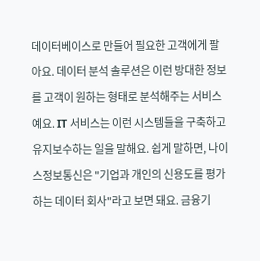데이터베이스로 만들어 필요한 고객에게 팔아요. 데이터 분석 솔루션은 이런 방대한 정보를 고객이 원하는 형태로 분석해주는 서비스예요. IT 서비스는 이런 시스템들을 구축하고 유지보수하는 일을 말해요. 쉽게 말하면, 나이스정보통신은 "기업과 개인의 신용도를 평가하는 데이터 회사"라고 보면 돼요. 금융기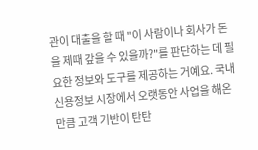관이 대출을 할 때 "이 사람이나 회사가 돈을 제때 갚을 수 있을까?"를 판단하는 데 필요한 정보와 도구를 제공하는 거예요. 국내 신용정보 시장에서 오랫동안 사업을 해온 만큼 고객 기반이 탄탄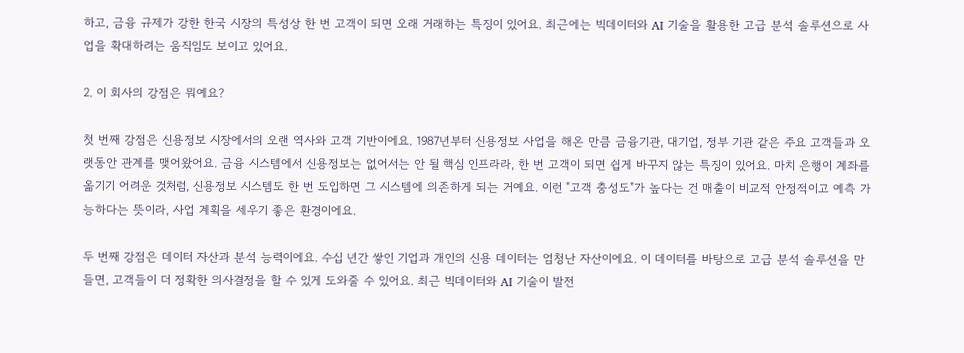하고, 금융 규제가 강한 한국 시장의 특성상 한 번 고객이 되면 오래 거래하는 특징이 있어요. 최근에는 빅데이터와 AI 기술을 활용한 고급 분석 솔루션으로 사업을 확대하려는 움직임도 보이고 있어요.

2. 이 회사의 강점은 뭐예요?

첫 번째 강점은 신용정보 시장에서의 오랜 역사와 고객 기반이에요. 1987년부터 신용정보 사업을 해온 만큼 금융기관, 대기업, 정부 기관 같은 주요 고객들과 오랫동안 관계를 맺어왔어요. 금융 시스템에서 신용정보는 없어서는 안 될 핵심 인프라라, 한 번 고객이 되면 쉽게 바꾸지 않는 특징이 있어요. 마치 은행이 계좌를 옮기기 어려운 것처럼, 신용정보 시스템도 한 번 도입하면 그 시스템에 의존하게 되는 거예요. 이런 "고객 충성도"가 높다는 건 매출이 비교적 안정적이고 예측 가능하다는 뜻이라, 사업 계획을 세우기 좋은 환경이에요.

두 번째 강점은 데이터 자산과 분석 능력이에요. 수십 년간 쌓인 기업과 개인의 신용 데이터는 엄청난 자산이에요. 이 데이터를 바탕으로 고급 분석 솔루션을 만들면, 고객들이 더 정확한 의사결정을 할 수 있게 도와줄 수 있어요. 최근 빅데이터와 AI 기술이 발전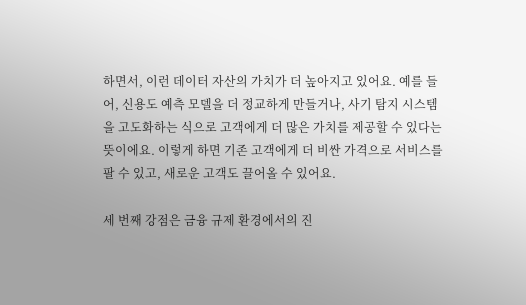하면서, 이런 데이터 자산의 가치가 더 높아지고 있어요. 예를 들어, 신용도 예측 모델을 더 정교하게 만들거나, 사기 탐지 시스템을 고도화하는 식으로 고객에게 더 많은 가치를 제공할 수 있다는 뜻이에요. 이렇게 하면 기존 고객에게 더 비싼 가격으로 서비스를 팔 수 있고, 새로운 고객도 끌어올 수 있어요.

세 번째 강점은 금융 규제 환경에서의 진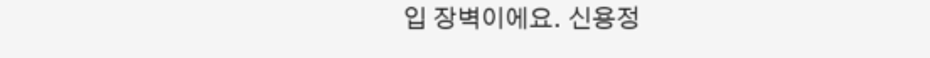입 장벽이에요. 신용정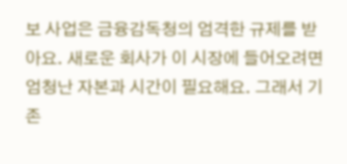보 사업은 금융감독청의 엄격한 규제를 받아요. 새로운 회사가 이 시장에 들어오려면 엄청난 자본과 시간이 필요해요. 그래서 기존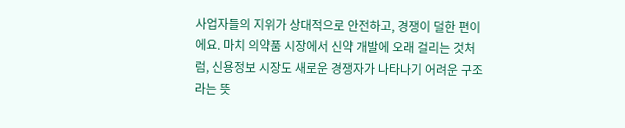사업자들의 지위가 상대적으로 안전하고, 경쟁이 덜한 편이에요. 마치 의약품 시장에서 신약 개발에 오래 걸리는 것처럼, 신용정보 시장도 새로운 경쟁자가 나타나기 어려운 구조라는 뜻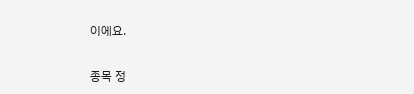이에요.

종목 정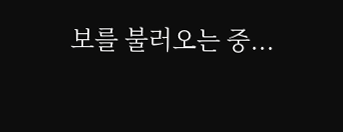보를 불러오는 중...